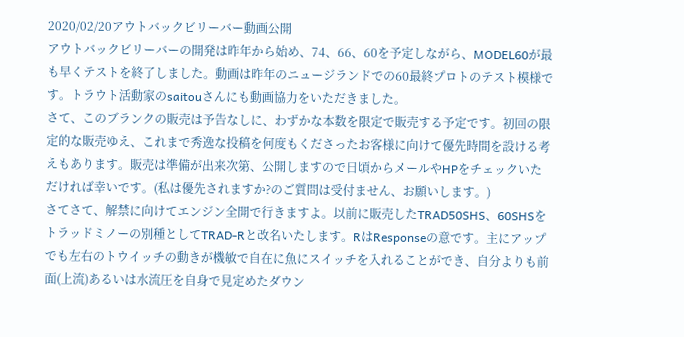2020/02/20アウトバックビリーバー動画公開
アウトバックビリーバーの開発は昨年から始め、74、66、60を予定しながら、MODEL60が最も早くテストを終了しました。動画は昨年のニュージランドでの60最終プロトのテスト模様です。トラウト活動家のsaitouさんにも動画協力をいただきました。
さて、このブランクの販売は予告なしに、わずかな本数を限定で販売する予定です。初回の限定的な販売ゆえ、これまで秀逸な投稿を何度もくださったお客様に向けて優先時間を設ける考えもあります。販売は準備が出来次第、公開しますので日頃からメールやHPをチェックいただければ幸いです。(私は優先されますか?のご質問は受付ません、お願いします。)
さてさて、解禁に向けてエンジン全開で行きますよ。以前に販売したTRAD50SHS、60SHSをトラッドミノーの別種としてTRAD-Rと改名いたします。RはResponseの意です。主にアップでも左右のトウイッチの動きが機敏で自在に魚にスイッチを入れることができ、自分よりも前面(上流)あるいは水流圧を自身で見定めたダウン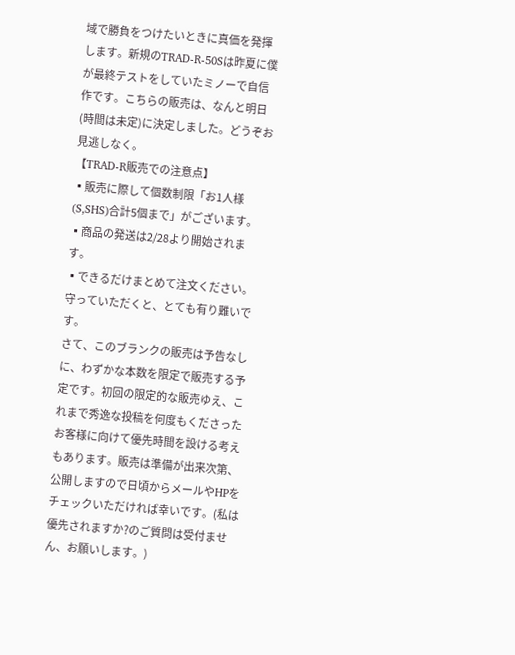域で勝負をつけたいときに真価を発揮します。新規のTRAD-R-50Sは昨夏に僕が最終テストをしていたミノーで自信作です。こちらの販売は、なんと明日(時間は未定)に決定しました。どうぞお見逃しなく。
【TRAD-R販売での注意点】
▪販売に際して個数制限「お1人様(S,SHS)合計5個まで」がございます。
▪商品の発送は2/28より開始されます。
▪できるだけまとめて注文ください。守っていただくと、とても有り難いです。
さて、このブランクの販売は予告なしに、わずかな本数を限定で販売する予定です。初回の限定的な販売ゆえ、これまで秀逸な投稿を何度もくださったお客様に向けて優先時間を設ける考えもあります。販売は準備が出来次第、公開しますので日頃からメールやHPをチェックいただければ幸いです。(私は優先されますか?のご質問は受付ません、お願いします。)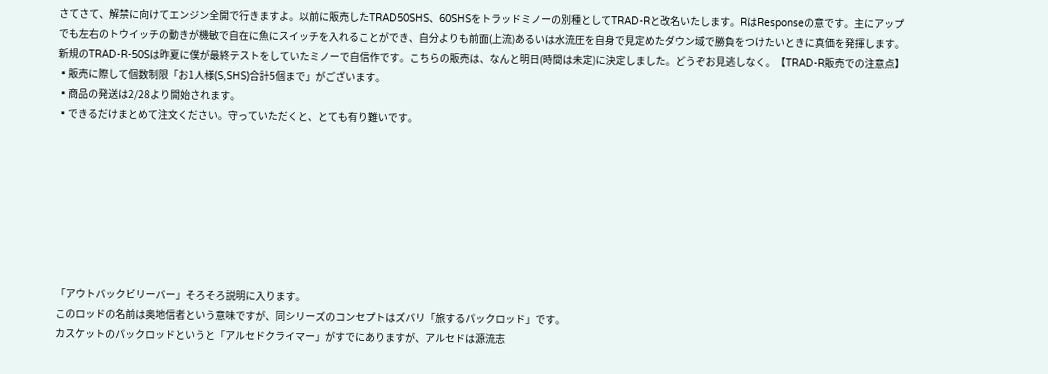さてさて、解禁に向けてエンジン全開で行きますよ。以前に販売したTRAD50SHS、60SHSをトラッドミノーの別種としてTRAD-Rと改名いたします。RはResponseの意です。主にアップでも左右のトウイッチの動きが機敏で自在に魚にスイッチを入れることができ、自分よりも前面(上流)あるいは水流圧を自身で見定めたダウン域で勝負をつけたいときに真価を発揮します。新規のTRAD-R-50Sは昨夏に僕が最終テストをしていたミノーで自信作です。こちらの販売は、なんと明日(時間は未定)に決定しました。どうぞお見逃しなく。【TRAD-R販売での注意点】
▪販売に際して個数制限「お1人様(S,SHS)合計5個まで」がございます。
▪商品の発送は2/28より開始されます。
▪できるだけまとめて注文ください。守っていただくと、とても有り難いです。








「アウトバックビリーバー」そろそろ説明に入ります。
このロッドの名前は奥地信者という意味ですが、同シリーズのコンセプトはズバリ「旅するパックロッド」です。
カスケットのパックロッドというと「アルセドクライマー」がすでにありますが、アルセドは源流志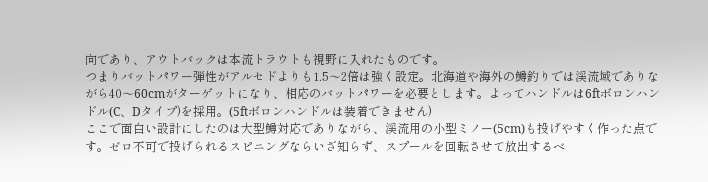向であり、アウトバックは本流トラウトも視野に入れたものです。
つまりバットパワー弾性がアルセドよりも1.5〜2倍は強く設定。北海道や海外の鱒釣りでは渓流域でありながら40〜60cmがターゲットになり、相応のバットパワーを必要とします。よってハンドルは6ftボロンハンドル(C、Dタイプ)を採用。(5ftボロンハンドルは装着できません)
ここで面白い設計にしたのは大型鱒対応でありながら、渓流用の小型ミノー(5cm)も投げやすく作った点です。ゼロ不可で投げられるスピニングならいざ知らず、スプールを回転させて放出するベ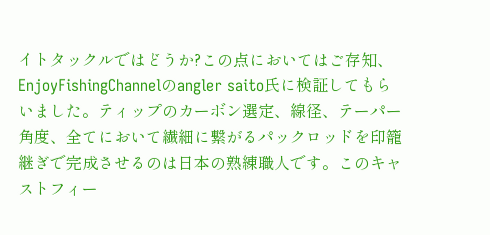イトタックルではどうか?この点においてはご存知、EnjoyFishingChannelのangler saito氏に検証してもらいました。ティップのカーボン選定、線径、テーパー角度、全てにおいて繊細に繋がるパックロッドを印籠継ぎで完成させるのは日本の熟練職人です。このキャストフィー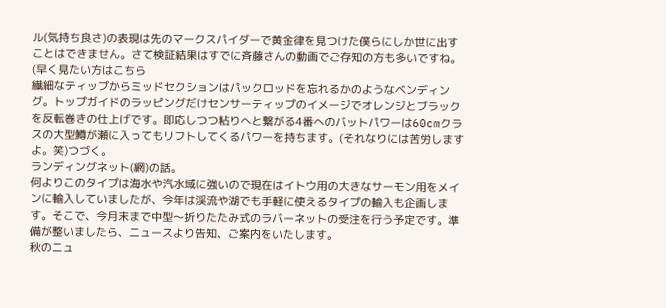ル(気持ち良さ)の表現は先のマークスパイダーで黄金律を見つけた僕らにしか世に出すことはできません。さて検証結果はすでに斉藤さんの動画でご存知の方も多いですね。(早く見たい方はこちら
繊細なティップからミッドセクションはパックロッドを忘れるかのようなベンディング。トップガイドのラッピングだけセンサーティップのイメージでオレンジとブラックを反転巻きの仕上げです。即応しつつ粘りへと繋がる4番へのバットパワーは60cmクラスの大型鱒が瀬に入ってもリフトしてくるパワーを持ちます。(それなりには苦労しますよ。笑)つづく。
ランディングネット(網)の話。
何よりこのタイプは海水や汽水域に強いので現在はイトウ用の大きなサーモン用をメインに輸入していましたが、今年は渓流や湖でも手軽に使えるタイプの輸入も企画します。そこで、今月末まで中型〜折りたたみ式のラバーネットの受注を行う予定です。準備が整いましたら、ニュースより告知、ご案内をいたします。
秋のニュ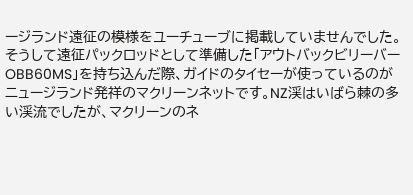ージランド遠征の模様をユーチューブに掲載していませんでした。そうして遠征パックロッドとして準備した「アウトバックビリーバーOBB60MS」を持ち込んだ際、ガイドのタイセーが使っているのがニュージランド発祥のマクリーンネットです。NZ渓はいばら棘の多い渓流でしたが、マクリーンのネ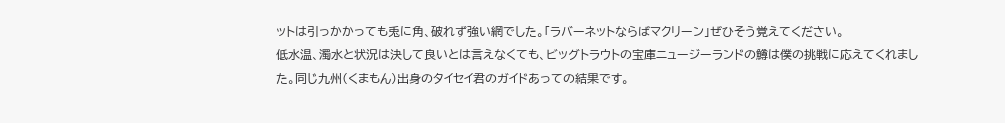ットは引っかかっても兎に角、破れず強い網でした。「ラバーネットならばマクリーン」ぜひそう覚えてください。
低水温、濁水と状況は決して良いとは言えなくても、ビッグトラウトの宝庫ニュージーランドの鱒は僕の挑戦に応えてくれました。同じ九州(くまもん)出身のタイセイ君のガイドあっての結果です。